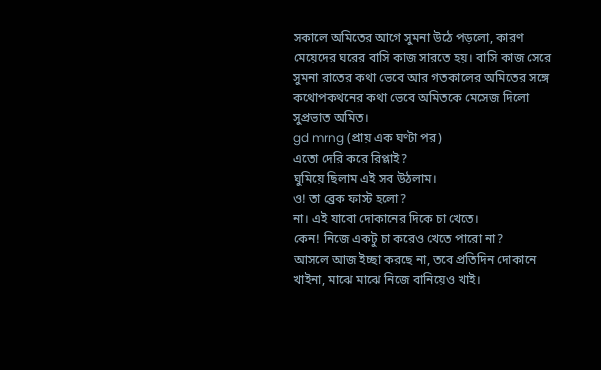সকালে অমিতের আগে সুমনা উঠে পড়লো, কারণ মেয়েদের ঘরের বাসি কাজ সারতে হয়। বাসি কাজ সেরে সুমনা রাতের কথা ভেবে আর গতকালের অমিতের সঙ্গে কথোপকথনের কথা ভেবে অমিতকে মেসেজ দিলো
সুপ্রভাত অমিত।
gd mrng (প্রায় এক ঘণ্টা পর)
এতো দেরি করে রিপ্লাই?
ঘুমিয়ে ছিলাম এই সব উঠলাম।
ও! তা ব্রেক ফাস্ট হলো?
না। এই যাবো দোকানের দিকে চা খেতে।
কেন! নিজে একটু চা করেও খেতে পারো না?
আসলে আজ ইচ্ছা করছে না, তবে প্রতিদিন দোকানে খাইনা, মাঝে মাঝে নিজে বানিয়েও খাই।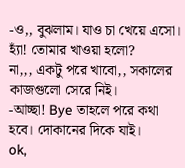-ও,, বুঝলাম। যাও চা খেয়ে এসো।
হ্যাঁ! তোমার খাওয়া হলো?
না,,, একটু পরে খাবো,, সকালের কাজগুলো সেরে নিই।
-আচ্ছা! Bye তাহলে পরে কথা হবে। দোকানের দিকে যাই।
ok,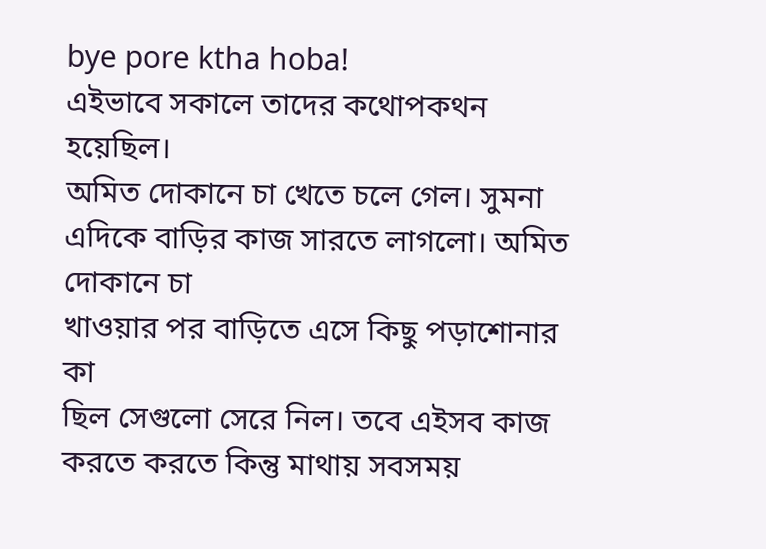bye pore ktha hoba!
এইভাবে সকালে তাদের কথোপকথন হয়েছিল।
অমিত দোকানে চা খেতে চলে গেল। সুমনা এদিকে বাড়ির কাজ সারতে লাগলো। অমিত দোকানে চা
খাওয়ার পর বাড়িতে এসে কিছু পড়াশোনার কা
ছিল সেগুলো সেরে নিল। তবে এইসব কাজ করতে করতে কিন্তু মাথায় সবসময়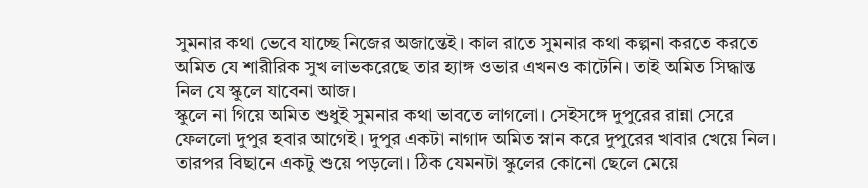সুমনার কথা ভেবে যাচ্ছে নিজের অজান্তেই। কাল রাতে সুমনার কথা কল্পনা করতে করতে অমিত যে শারীরিক সুখ লাভকরেছে তার হ্যাঙ্গ ওভার এখনও কাটেনি। তাই অমিত সিদ্ধান্ত নিল যে স্কুলে যাবেনা আজ।
স্কুলে না গিয়ে অমিত শুধুই সুমনার কথা ভাবতে লাগলো। সেইসঙ্গে দুপুরের রান্না সেরে ফেললো দুপুর হবার আগেই। দুপুর একটা নাগাদ অমিত স্নান করে দুপুরের খাবার খেয়ে নিল। তারপর বিছানে একটু শুয়ে পড়লো। ঠিক যেমনটা স্কুলের কোনো ছেলে মেয়ে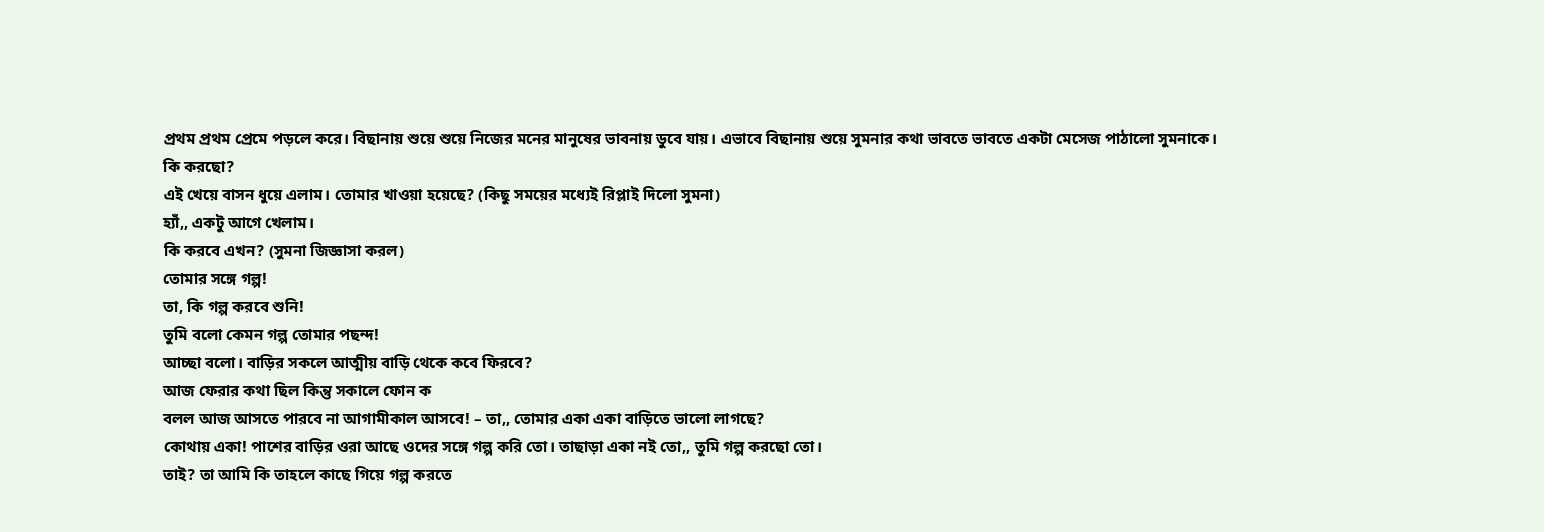প্রথম প্রথম প্রেমে পড়লে করে। বিছানায় শুয়ে শুয়ে নিজের মনের মানুষের ভাবনায় ডুবে যায়। এভাবে বিছানায় শুয়ে সুমনার কথা ভাবতে ভাবতে একটা মেসেজ পাঠালো সুমনাকে।
কি করছো?
এই খেয়ে বাসন ধুয়ে এলাম। তোমার খাওয়া হয়েছে? (কিছু সময়ের মধ্যেই রিপ্লাই দিলো সুমনা)
হ্যাঁ,, একটু আগে খেলাম।
কি করবে এখন? (সুমনা জিজ্ঞাসা করল)
তোমার সঙ্গে গল্প!
তা, কি গল্প করবে শুনি!
তুমি বলো কেমন গল্প তোমার পছন্দ!
আচ্ছা বলো। বাড়ির সকলে আত্মীয় বাড়ি থেকে কবে ফিরবে?
আজ ফেরার কথা ছিল কিন্তু সকালে ফোন ক
বলল আজ আসতে পারবে না আগামীকাল আসবে! – তা,, তোমার একা একা বাড়িতে ভালো লাগছে?
কোথায় একা! পাশের বাড়ির ওরা আছে ওদের সঙ্গে গল্প করি তো। তাছাড়া একা নই তো,, তুমি গল্প করছো তো।
তাই? তা আমি কি তাহলে কাছে গিয়ে গল্প করতে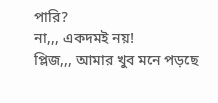পারি?
না,,, একদমই নয়!
প্লিজ,,, আমার খুব মনে পড়ছে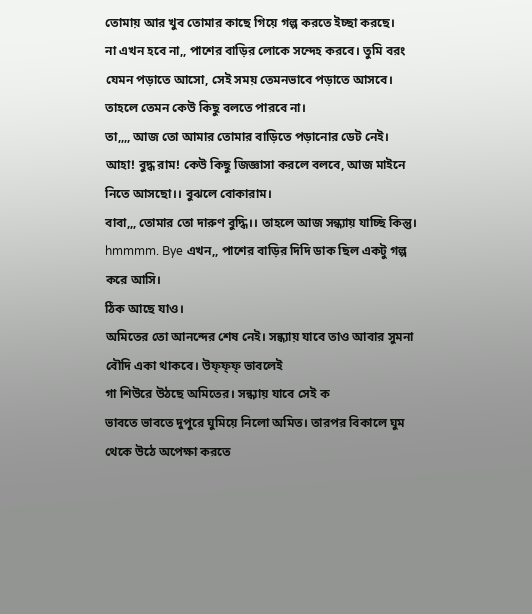তোমায় আর খুব তোমার কাছে গিয়ে গল্প করতে ইচ্ছা করছে।
না এখন হবে না,, পাশের বাড়ির লোকে সন্দেহ করবে। তুমি বরং যেমন পড়াতে আসো, সেই সময় তেমনভাবে পড়াতে আসবে। তাহলে তেমন কেউ কিছু বলতে পারবে না।
তা,,,, আজ তো আমার তোমার বাড়িতে পড়ানোর ডেট নেই।
আহা! বুদ্ধ রাম! কেউ কিছু জিজ্ঞাসা করলে বলবে, আজ মাইনে নিতে আসছো।। বুঝলে বোকারাম।
বাবা,,, তোমার তো দারুণ বুদ্ধি।। তাহলে আজ সন্ধ্যায় যাচ্ছি কিন্তু।
hmmmm. Bye এখন,, পাশের বাড়ির দিদি ডাক ছিল একটু গল্প করে আসি।
ঠিক আছে যাও।
অমিতের তো আনন্দের শেষ নেই। সন্ধ্যায় যাবে তাও আবার সুমনা বৌদি একা থাকবে। উফ্ফ্ফ্ ভাবলেই
গা শিউরে উঠছে অমিতের। সন্ধ্যায় যাবে সেই ক
ভাবতে ভাবতে দুপুরে ঘুমিয়ে নিলো অমিত। তারপর বিকালে ঘুম থেকে উঠে অপেক্ষা করতে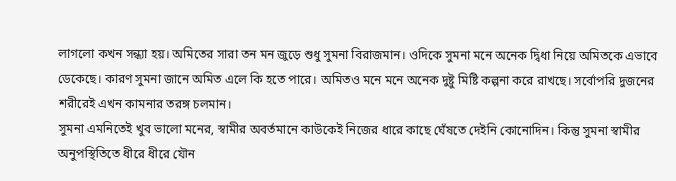লাগলো কখন সন্ধ্যা হয়। অমিতের সারা তন মন জুড়ে শুধু সুমনা বিরাজমান। ওদিকে সুমনা মনে অনেক দ্বিধা নিয়ে অমিতকে এভাবে ডেকেছে। কারণ সুমনা জানে অমিত এলে কি হতে পারে। অমিতও মনে মনে অনেক দুষ্টু মিষ্টি কল্পনা করে রাখছে। সর্বোপরি দুজনের শরীরেই এখন কামনার তরঙ্গ চলমান।
সুমনা এমনিতেই খুব ভালো মনের, স্বামীর অবর্তমানে কাউকেই নিজের ধারে কাছে ঘেঁষতে দেইনি কোনোদিন। কিন্তু সুমনা স্বামীর অনুপস্থিতিতে ধীরে ধীরে যৌন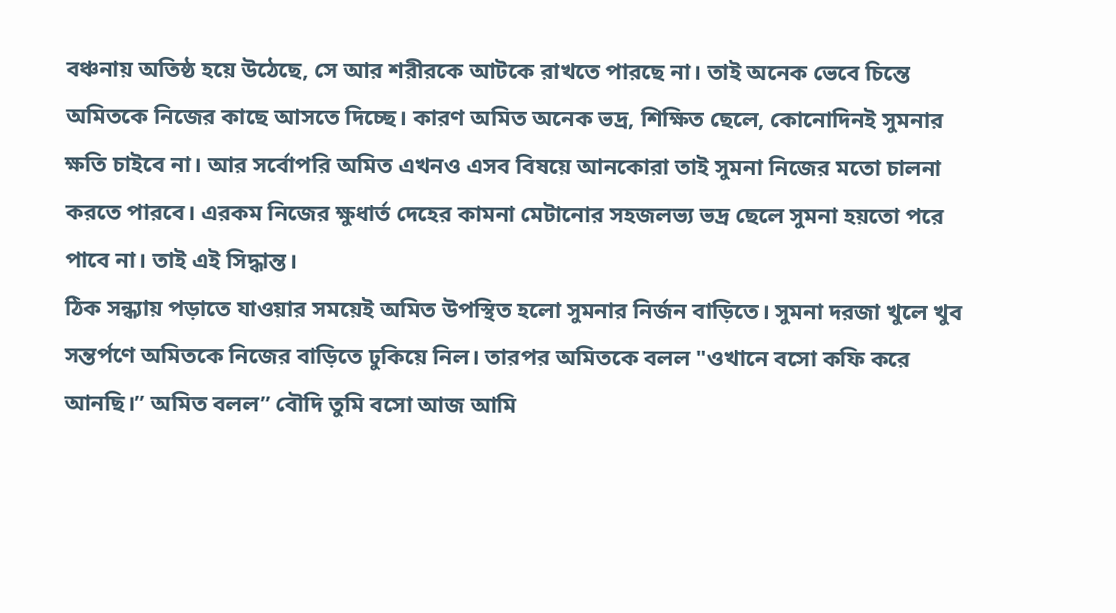বঞ্চনায় অতিষ্ঠ হয়ে উঠেছে, সে আর শরীরকে আটকে রাখতে পারছে না। তাই অনেক ভেবে চিন্তে অমিতকে নিজের কাছে আসতে দিচ্ছে। কারণ অমিত অনেক ভদ্র, শিক্ষিত ছেলে, কোনোদিনই সুমনার ক্ষতি চাইবে না। আর সর্বোপরি অমিত এখনও এসব বিষয়ে আনকোরা তাই সুমনা নিজের মতো চালনা করতে পারবে। এরকম নিজের ক্ষুধার্ত দেহের কামনা মেটানোর সহজলভ্য ভদ্র ছেলে সুমনা হয়তো পরে পাবে না। তাই এই সিদ্ধান্ত।
ঠিক সন্ধ্যায় পড়াতে যাওয়ার সময়েই অমিত উপস্থিত হলো সুমনার নির্জন বাড়িতে। সুমনা দরজা খুলে খুব সন্তর্পণে অমিতকে নিজের বাড়িতে ঢুকিয়ে নিল। তারপর অমিতকে বলল "ওখানে বসো কফি করে আনছি।” অমিত বলল” বৌদি তুমি বসো আজ আমি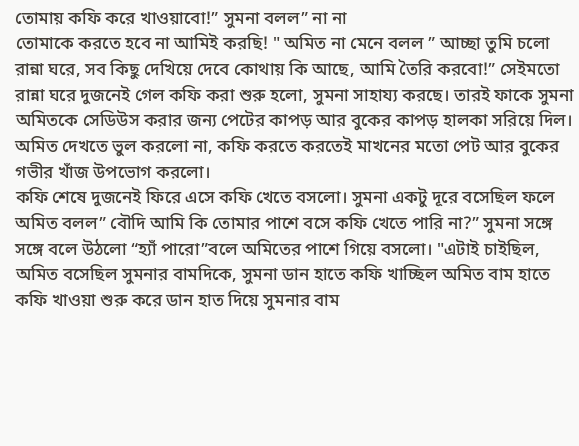তোমায় কফি করে খাওয়াবো!” সুমনা বলল” না না
তোমাকে করতে হবে না আমিই করছি! " অমিত না মেনে বলল ” আচ্ছা তুমি চলো রান্না ঘরে, সব কিছু দেখিয়ে দেবে কোথায় কি আছে, আমি তৈরি করবো!” সেইমতো রান্না ঘরে দুজনেই গেল কফি করা শুরু হলো, সুমনা সাহায্য করছে। তারই ফাকে সুমনা অমিতকে সেডিউস করার জন্য পেটের কাপড় আর বুকের কাপড় হালকা সরিয়ে দিল। অমিত দেখতে ভুল করলো না, কফি করতে করতেই মাখনের মতো পেট আর বুকের গভীর খাঁজ উপভোগ করলো।
কফি শেষে দুজনেই ফিরে এসে কফি খেতে বসলো। সুমনা একটু দূরে বসেছিল ফলে অমিত বলল” বৌদি আমি কি তোমার পাশে বসে কফি খেতে পারি না?” সুমনা সঙ্গে সঙ্গে বলে উঠলো “হ্যাঁ পারো”বলে অমিতের পাশে গিয়ে বসলো। "এটাই চাইছিল, অমিত বসেছিল সুমনার বামদিকে, সুমনা ডান হাতে কফি খাচ্ছিল অমিত বাম হাতে কফি খাওয়া শুরু করে ডান হাত দিয়ে সুমনার বাম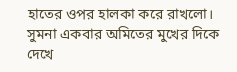হাতের ওপর হালকা করে রাখলো।
সুমনা একবার অমিতের মুখের দিকে দেখে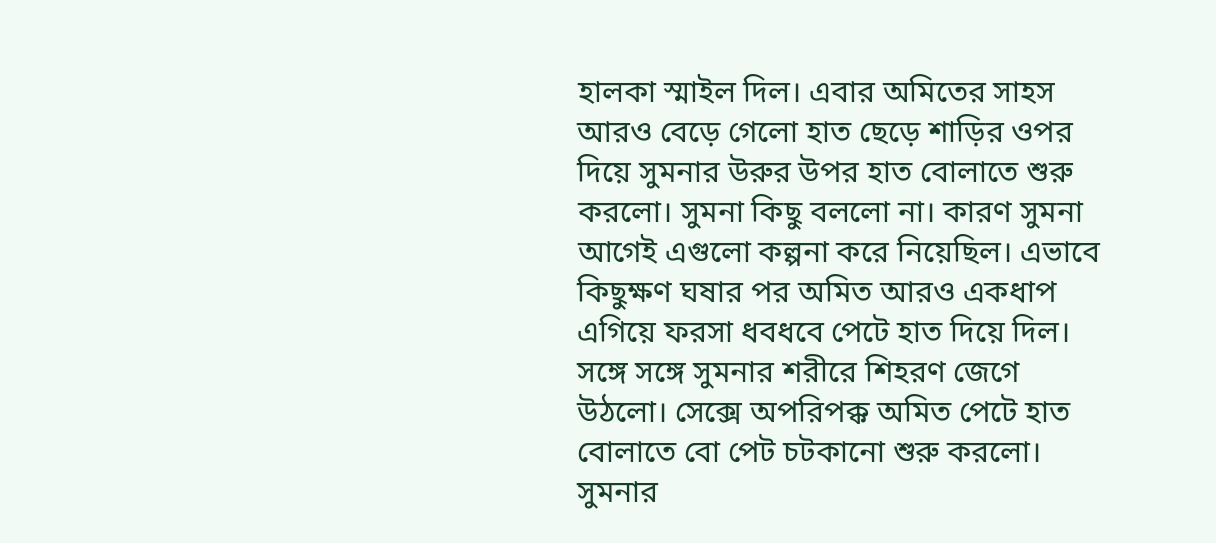হালকা স্মাইল দিল। এবার অমিতের সাহস আরও বেড়ে গেলো হাত ছেড়ে শাড়ির ওপর দিয়ে সুমনার উরুর উপর হাত বোলাতে শুরু করলো। সুমনা কিছু বললো না। কারণ সুমনা আগেই এগুলো কল্পনা করে নিয়েছিল। এভাবে কিছুক্ষণ ঘষার পর অমিত আরও একধাপ এগিয়ে ফরসা ধবধবে পেটে হাত দিয়ে দিল। সঙ্গে সঙ্গে সুমনার শরীরে শিহরণ জেগে উঠলো। সেক্সে অপরিপক্ক অমিত পেটে হাত বোলাতে বো পেট চটকানো শুরু করলো। সুমনার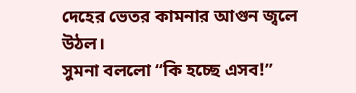দেহের ভেতর কামনার আগুন জ্বলে উঠল।
সুমনা বললো “কি হচ্ছে এসব!”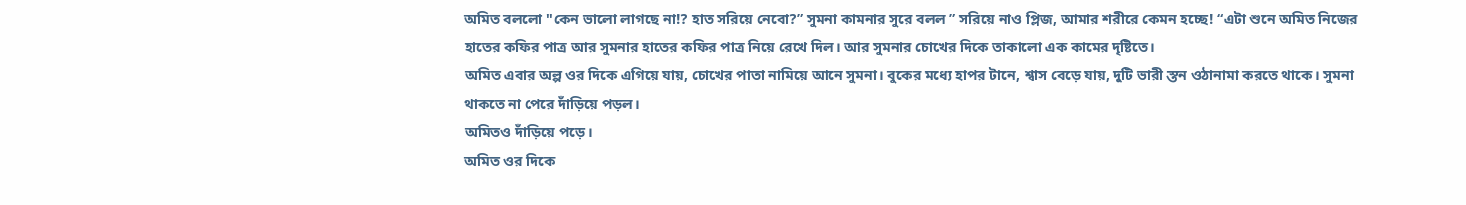অমিত বললো "কেন ভালো লাগছে না!? হাত সরিয়ে নেবো?” সুমনা কামনার সুরে বলল ” সরিয়ে নাও প্লিজ, আমার শরীরে কেমন হচ্ছে! “এটা শুনে অমিত নিজের হাতের কফির পাত্র আর সুমনার হাতের কফির পাত্র নিয়ে রেখে দিল। আর সুমনার চোখের দিকে তাকালো এক কামের দৃষ্টিতে।
অমিত এবার অল্প ওর দিকে এগিয়ে যায়, চোখের পাতা নামিয়ে আনে সুমনা। বুকের মধ্যে হাপর টানে, শ্বাস বেড়ে যায়, দুটি ভারী স্তন ওঠানামা করতে থাকে। সুমনা থাকতে না পেরে দাঁড়িয়ে পড়ল।
অমিতও দাঁড়িয়ে পড়ে।
অমিত ওর দিকে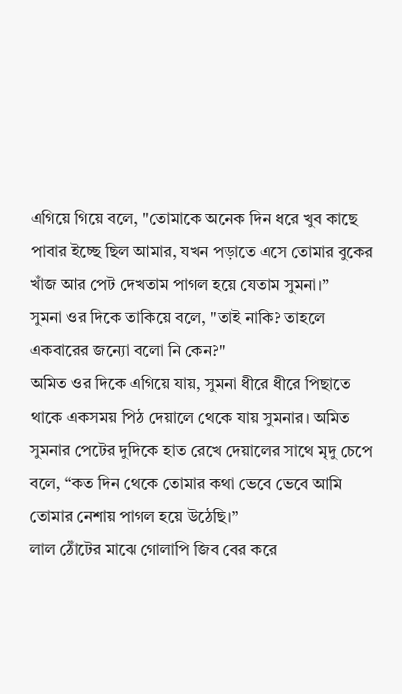এগিয়ে গিয়ে বলে, "তোমাকে অনেক দিন ধরে খুব কাছে পাবার ইচ্ছে ছিল আমার, যখন পড়াতে এসে তোমার বুকের খাঁজ আর পেট দেখতাম পাগল হয়ে যেতাম সুমনা।”
সুমনা ওর দিকে তাকিয়ে বলে, "তাই নাকি? তাহলে একবারের জন্যো বলো নি কেন?"
অমিত ওর দিকে এগিয়ে যায়, সুমনা ধীরে ধীরে পিছাতে থাকে একসময় পিঠ দেয়ালে থেকে যায় সুমনার। অমিত সুমনার পেটের দুদিকে হাত রেখে দেয়ালের সাথে মৃদু চেপে বলে, “কত দিন থেকে তোমার কথা ভেবে ভেবে আমি তোমার নেশায় পাগল হয়ে উঠেছি।”
লাল ঠোঁটের মাঝে গোলাপি জিব বের করে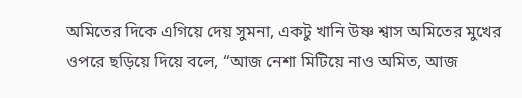অমিতের দিকে এগিয়ে দেয় সুমনা, একটু খানি উষ্ণ শ্বাস অমিতের মুখের ওপরে ছড়িয়ে দিয়ে বলে, “আজ নেশা মিটিয়ে নাও অমিত, আজ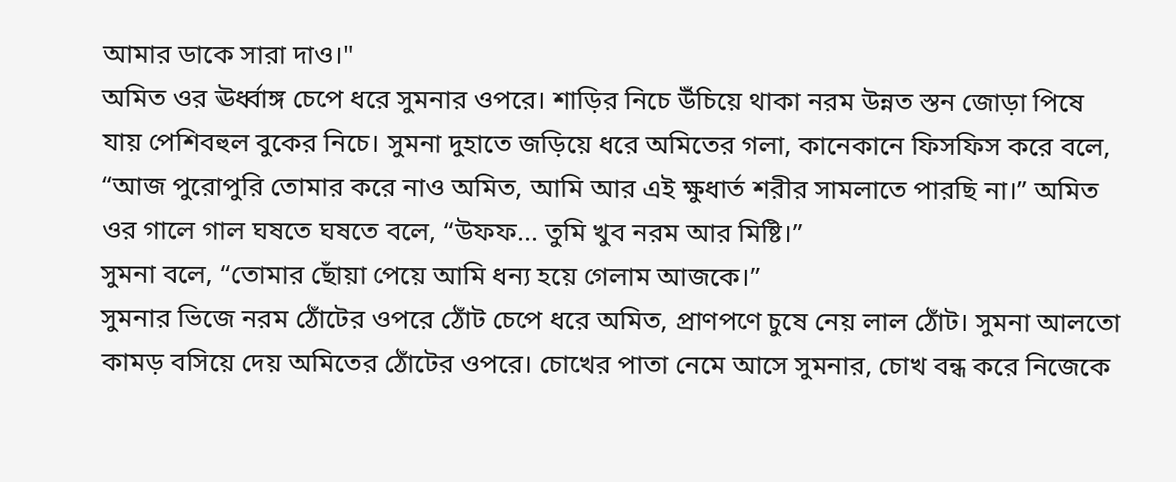আমার ডাকে সারা দাও।"
অমিত ওর ঊর্ধ্বাঙ্গ চেপে ধরে সুমনার ওপরে। শাড়ির নিচে উঁচিয়ে থাকা নরম উন্নত স্তন জোড়া পিষে যায় পেশিবহুল বুকের নিচে। সুমনা দুহাতে জড়িয়ে ধরে অমিতের গলা, কানেকানে ফিসফিস করে বলে, “আজ পুরোপুরি তোমার করে নাও অমিত, আমি আর এই ক্ষুধার্ত শরীর সামলাতে পারছি না।” অমিত ওর গালে গাল ঘষতে ঘষতে বলে, “উফফ... তুমি খুব নরম আর মিষ্টি।”
সুমনা বলে, “তোমার ছোঁয়া পেয়ে আমি ধন্য হয়ে গেলাম আজকে।”
সুমনার ভিজে নরম ঠোঁটের ওপরে ঠোঁট চেপে ধরে অমিত, প্রাণপণে চুষে নেয় লাল ঠোঁট। সুমনা আলতো কামড় বসিয়ে দেয় অমিতের ঠোঁটের ওপরে। চোখের পাতা নেমে আসে সুমনার, চোখ বন্ধ করে নিজেকে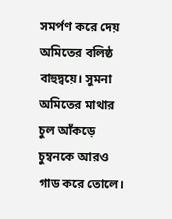সমর্পণ করে দেয় অমিতের বলিষ্ঠ বাহুদ্বয়ে। সুমনা অমিতের মাথার চুল আঁকড়ে চুম্বনকে আরও গাড করে তোলে।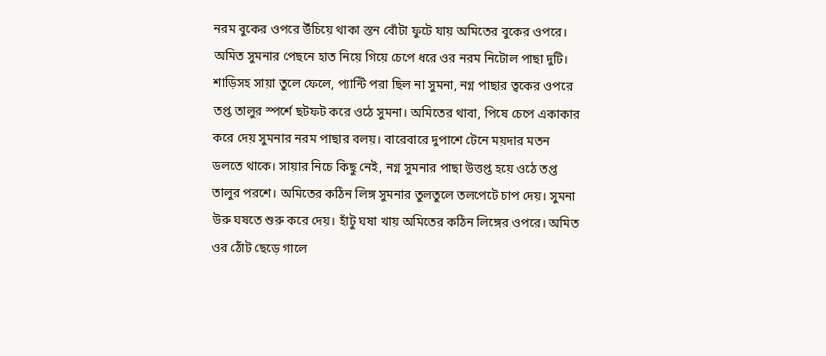নরম বুকের ওপরে উঁচিয়ে থাকা স্তন বোঁটা ফুটে যায় অমিতের বুকের ওপরে। অমিত সুমনার পেছনে হাত নিয়ে গিয়ে চেপে ধরে ওর নরম নিটোল পাছা দুটি। শাড়িসহ সায়া তুলে ফেলে, প্যান্টি পরা ছিল না সুমনা, নগ্ন পাছার ত্বকের ওপরে তপ্ত তালুর স্পর্শে ছটফট করে ওঠে সুমনা। অমিতের থাবা, পিষে চেপে একাকার করে দেয় সুমনার নরম পাছার বলয়। বারেবারে দুপাশে টেনে ময়দার মতন ডলতে থাকে। সায়ার নিচে কিছু নেই, নগ্ন সুমনার পাছা উত্তপ্ত হয়ে ওঠে তপ্ত তালুর পরশে। অমিতের কঠিন লিঙ্গ সুমনার তুলতুলে তলপেটে চাপ দেয়। সুমনা উরু ঘষতে শুরু করে দেয়। হাঁটু ঘষা খায় অমিতের কঠিন লিঙ্গের ওপরে। অমিত ওর ঠোঁট ছেড়ে গালে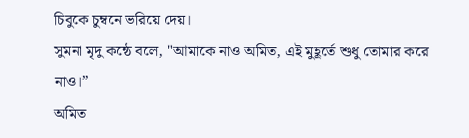চিবুকে চুম্বনে ভরিয়ে দেয়।
সুমনা মৃদু কন্ঠে বলে, "আমাকে নাও অমিত, এই মুহূর্তে শুধু তোমার করে নাও।”
অমিত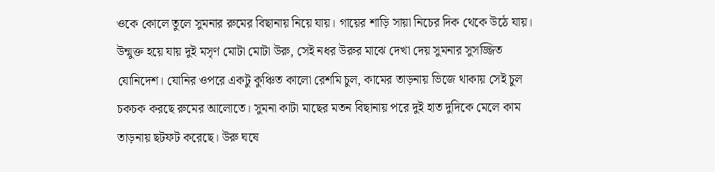ওকে কোলে তুলে সুমনার রুমের বিছানায় নিয়ে যায়। গায়ের শাড়ি সায়া নিচের দিক থেকে উঠে যায়। উন্মুক্ত হয়ে যায় দুই মসৃণ মোটা মোটা উরু, সেই নধর উরুর মাঝে দেখা দেয় সুমনার সুসজ্জিত যোনিদেশ। যোনির ওপরে একটু কুঞ্চিত কালো রেশমি চুল, কামের তাড়নায় ভিজে থাকায় সেই চুল চকচক করছে রুমের আলোতে। সুমনা কাটা মাছের মতন বিছানায় পরে দুই হাত দুদিকে মেলে কাম তাড়নায় ছটফট করেছে। উরু ঘষে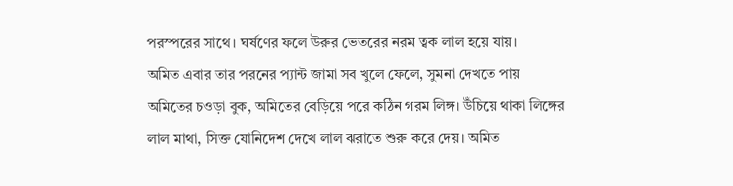পরস্পরের সাথে। ঘর্ষণের ফলে উরুর ভেতরের নরম ত্বক লাল হয়ে যায়।
অমিত এবার তার পরনের প্যান্ট জামা সব খুলে ফেলে, সুমনা দেখতে পায় অমিতের চওড়া বুক, অমিতের বেড়িয়ে পরে কঠিন গরম লিঙ্গ। উঁচিয়ে থাকা লিঙ্গের লাল মাথা, সিক্ত যোনিদেশ দেখে লাল ঝরাতে শুরু করে দেয়। অমিত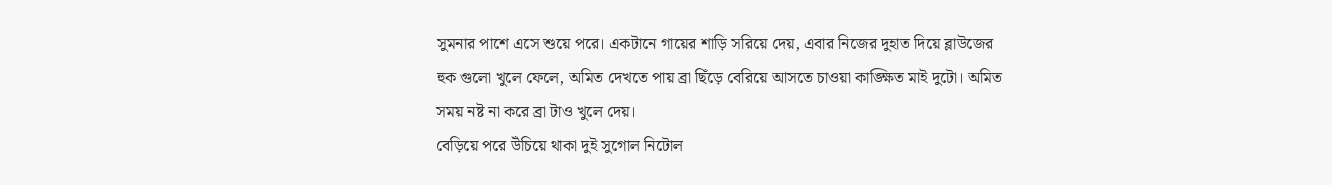সুমনার পাশে এসে শুয়ে পরে। একটানে গায়ের শাড়ি সরিয়ে দেয়, এবার নিজের দুহাত দিয়ে ব্লাউজের হুক গুলো খুলে ফেলে, অমিত দেখতে পায় ব্রা ছিঁড়ে বেরিয়ে আসতে চাওয়া কাঙ্ক্ষিত মাই দুটো। অমিত সময় নষ্ট না করে ব্রা টাও খুলে দেয়।
বেড়িয়ে পরে উঁচিয়ে থাকা দুই সুগোল নিটোল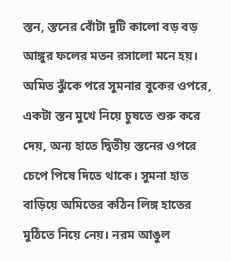স্তন, স্তনের বোঁটা দুটি কালো বড় বড় আঙ্গুর ফলের মতন রসালো মনে হয়। অমিত ঝুঁকে পরে সুমনার বুকের ওপরে, একটা স্তন মুখে নিয়ে চুষতে শুরু করে দেয়, অন্য হাতে দ্বিতীয় স্তনের ওপরে চেপে পিষে দিতে থাকে। সুমনা হাত বাড়িয়ে অমিতের কঠিন লিঙ্গ হাতের মুঠিতে নিয়ে নেয়। নরম আঙুল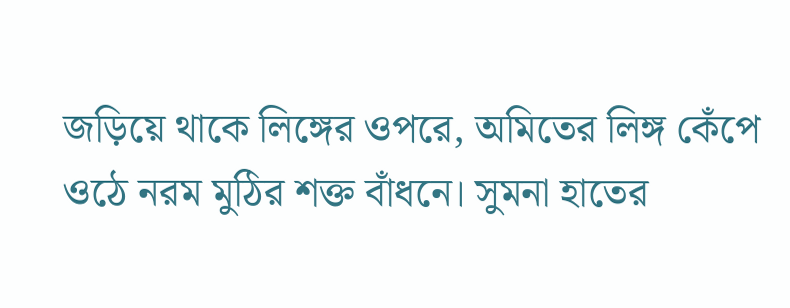জড়িয়ে থাকে লিঙ্গের ওপরে, অমিতের লিঙ্গ কেঁপে ওঠে নরম মুঠির শক্ত বাঁধনে। সুমনা হাতের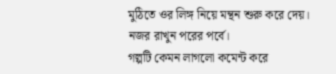মুঠিতে ওর লিঙ্গ নিয়ে মন্থন শুরু করে দেয়।
নজর রাখুন পরের পর্বে।
গল্পটি কেমন লাগলো কমেন্ট করে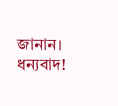জানান।
ধন্যবাদ!